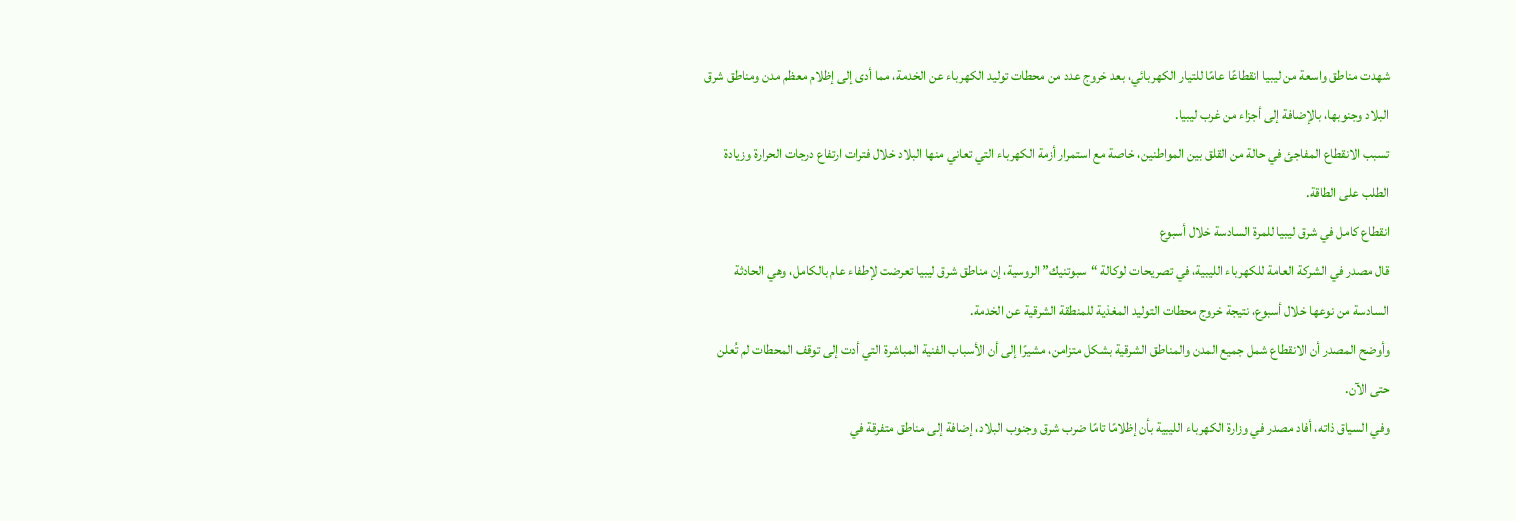شهدت مناطق واسعة من ليبيا انقطاعًا عامًا للتيار الكهربائي، بعد خروج عدد من محطات توليد الكهرباء عن الخدمة، مما أدى إلى إظلام معظم مدن ومناطق شرق البلاد وجنوبها، بالإضافة إلى أجزاء من غرب ليبيا.
تسبب الانقطاع المفاجئ في حالة من القلق بين المواطنين، خاصة مع استمرار أزمة الكهرباء التي تعاني منها البلاد خلال فترات ارتفاع درجات الحرارة وزيادة الطلب على الطاقة.
انقطاع كامل في شرق ليبيا للمرة السادسة خلال أسبوع
قال مصدر في الشركة العامة للكهرباء الليبية، في تصريحات لوكالة “سبوتنيك” الروسية، إن مناطق شرق ليبيا تعرضت لإطفاء عام بالكامل، وهي الحادثة السادسة من نوعها خلال أسبوع، نتيجة خروج محطات التوليد المغذية للمنطقة الشرقية عن الخدمة.
وأوضح المصدر أن الانقطاع شمل جميع المدن والمناطق الشرقية بشكل متزامن، مشيرًا إلى أن الأسباب الفنية المباشرة التي أدت إلى توقف المحطات لم تُعلن حتى الآن.
وفي السياق ذاته، أفاد مصدر في وزارة الكهرباء الليبية بأن إظلامًا تامًا ضرب شرق وجنوب البلاد، إضافة إلى مناطق متفرقة في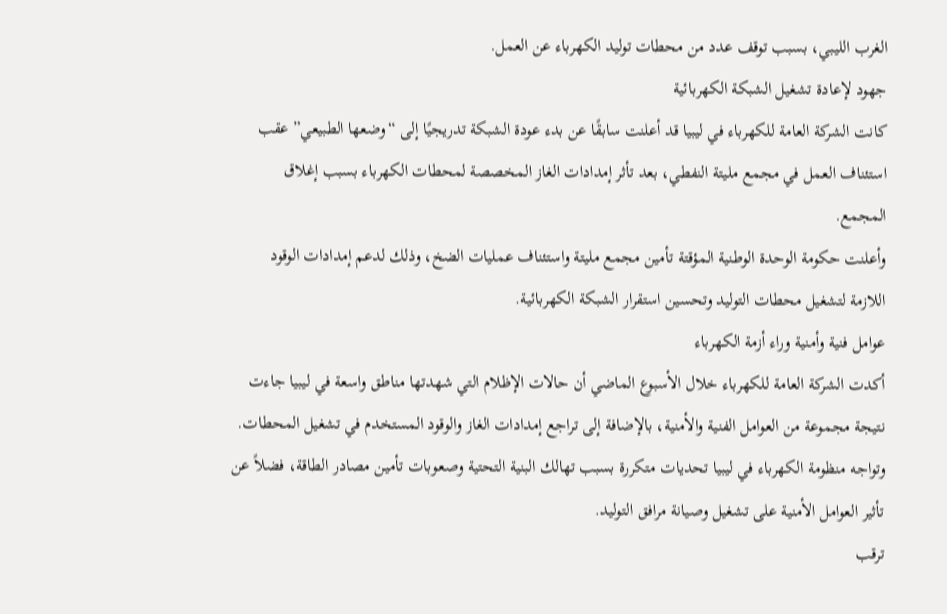الغرب الليبي، بسبب توقف عدد من محطات توليد الكهرباء عن العمل.
جهود لإعادة تشغيل الشبكة الكهربائية
كانت الشركة العامة للكهرباء في ليبيا قد أعلنت سابقًا عن بدء عودة الشبكة تدريجيًا إلى “وضعها الطبيعي” عقب استئناف العمل في مجمع مليتة النفطي، بعد تأثر إمدادات الغاز المخصصة لمحطات الكهرباء بسبب إغلاق المجمع.
وأعلنت حكومة الوحدة الوطنية المؤقتة تأمين مجمع مليتة واستئناف عمليات الضخ، وذلك لدعم إمدادات الوقود اللازمة لتشغيل محطات التوليد وتحسين استقرار الشبكة الكهربائية.
عوامل فنية وأمنية وراء أزمة الكهرباء
أكدت الشركة العامة للكهرباء خلال الأسبوع الماضي أن حالات الإظلام التي شهدتها مناطق واسعة في ليبيا جاءت نتيجة مجموعة من العوامل الفنية والأمنية، بالإضافة إلى تراجع إمدادات الغاز والوقود المستخدم في تشغيل المحطات.
وتواجه منظومة الكهرباء في ليبيا تحديات متكررة بسبب تهالك البنية التحتية وصعوبات تأمين مصادر الطاقة، فضلاً عن تأثير العوامل الأمنية على تشغيل وصيانة مرافق التوليد.
ترقب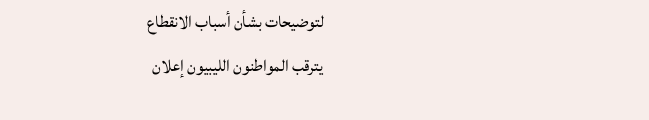لتوضيحات بشأن أسباب الانقطاع
يترقب المواطنون الليبيون إعلان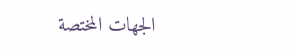الجهات المختصة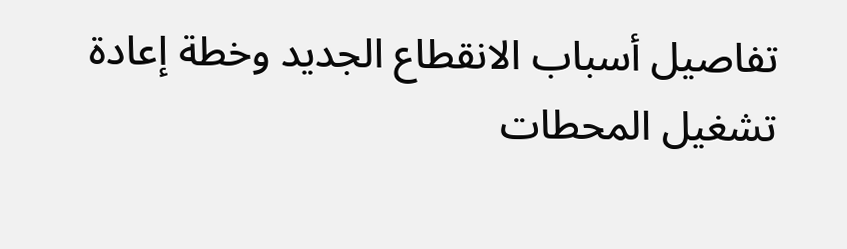تفاصيل أسباب الانقطاع الجديد وخطة إعادة تشغيل المحطات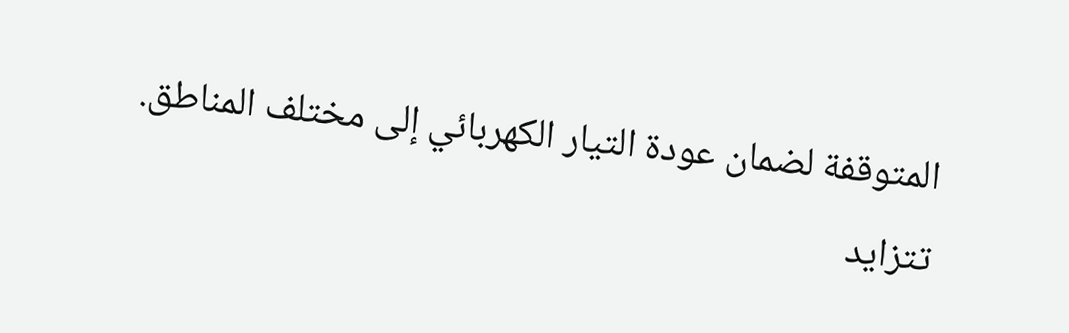المتوقفة لضمان عودة التيار الكهربائي إلى مختلف المناطق.
تتزايد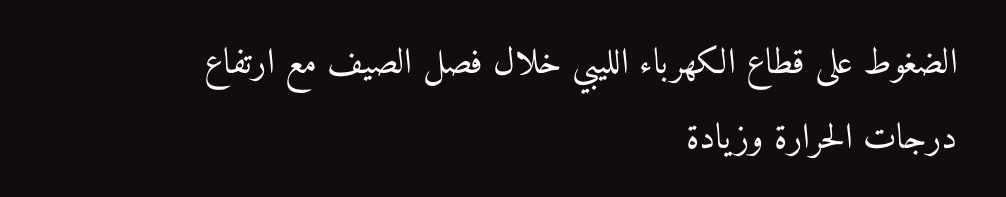الضغوط على قطاع الكهرباء الليبي خلال فصل الصيف مع ارتفاع درجات الحرارة وزيادة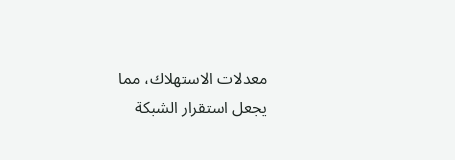معدلات الاستهلاك، مما يجعل استقرار الشبكة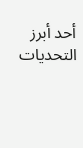أحد أبرز التحديات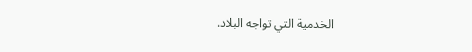الخدمية التي تواجه البلاد.